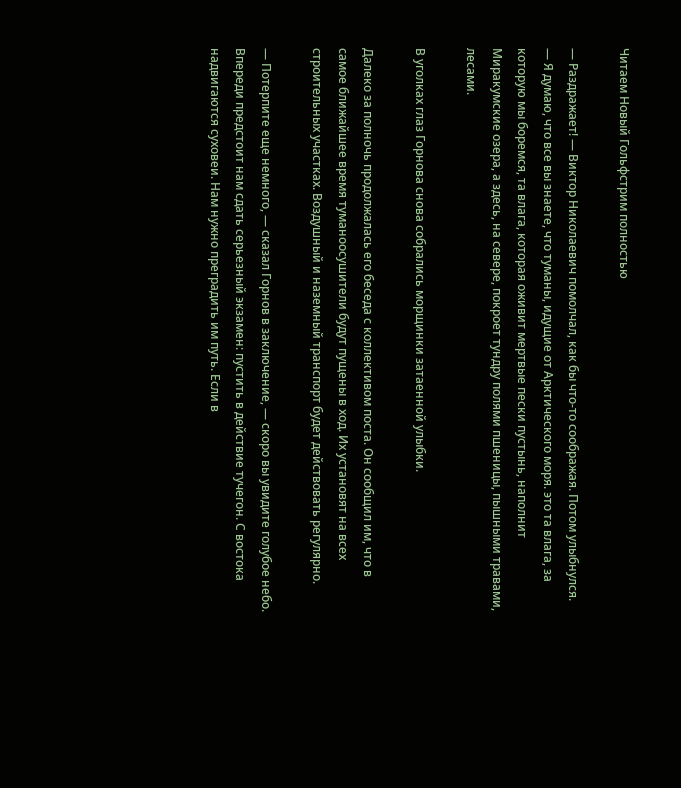Читаем Новый Гольфстрим полностью

— Раздражает! — Виктор Николаевич помолчал, как бы что-то соображая. Потом улыбнулся. — Я думаю, что все вы знаете, что туманы, идущие от Арктического моря. это та влага, за которую мы боремся, та влага, которая оживит мертвые пески пустынь, наполнит Миракумские озера, а здесь, на севере, покроет тундру полями пшеницы, пышными травами, лесами.

В уголках глаз Горнова снова собрались морщинки затаенной улыбки.

Далеко за полночь продолжалась его беседа с коллективом поста. Он сообщил им, что в самое ближайшее время туманоосушители будут пущены в ход. Их установят на всех строительных участках. Воздушный и наземный транспорт будет действовать регулярно.

— Потерпите еще немного, — сказал Горнов в заключение, — скоро вы увидите голубое небо. Впереди предстоит нам сдать серьезный экзамен: пустить в действие тучегон. С востока надвигаются суховеи. Нам нужно преградить им путь. Если в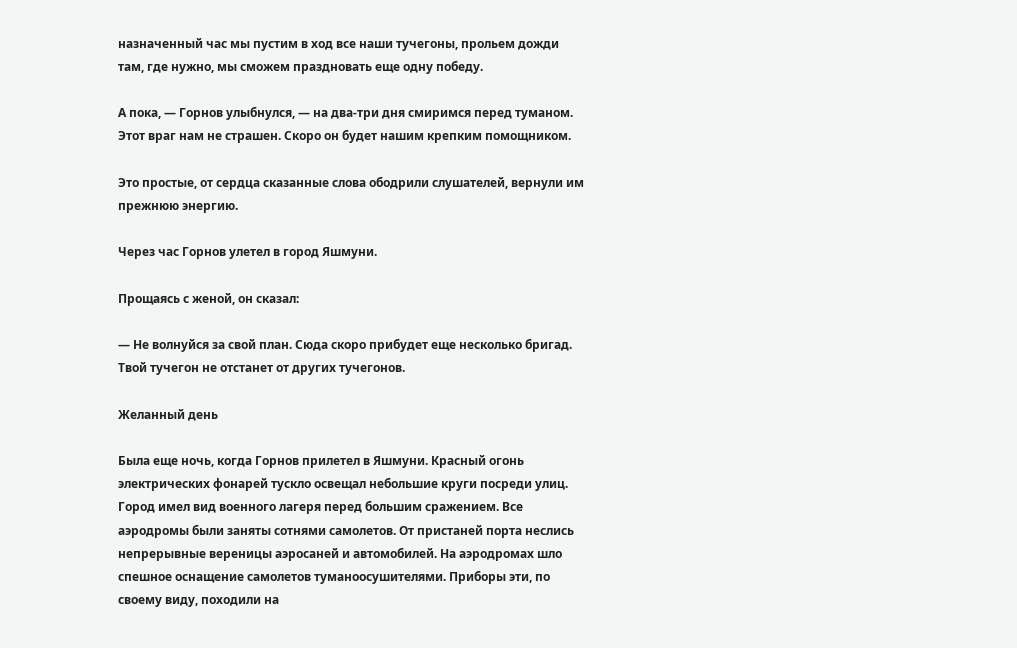назначенный час мы пустим в ход все наши тучегоны, прольем дожди там, где нужно, мы сможем праздновать еще одну победу.

А пока, — Горнов улыбнулся, — на два-три дня смиримся перед туманом. Этот враг нам не страшен. Скоро он будет нашим крепким помощником.

Это простые, от сердца сказанные слова ободрили слушателей, вернули им прежнюю энергию.

Через час Горнов улетел в город Яшмуни.

Прощаясь с женой, он сказал:

— Не волнуйся за свой план. Сюда скоро прибудет еще несколько бригад. Твой тучегон не отстанет от других тучегонов.

Желанный день

Была еще ночь, когда Горнов прилетел в Яшмуни. Красный огонь электрических фонарей тускло освещал небольшие круги посреди улиц. Город имел вид военного лагеря перед большим сражением. Все аэродромы были заняты сотнями самолетов. От пристаней порта неслись непрерывные вереницы аэросаней и автомобилей. На аэродромах шло спешное оснащение самолетов туманоосушителями. Приборы эти, по своему виду, походили на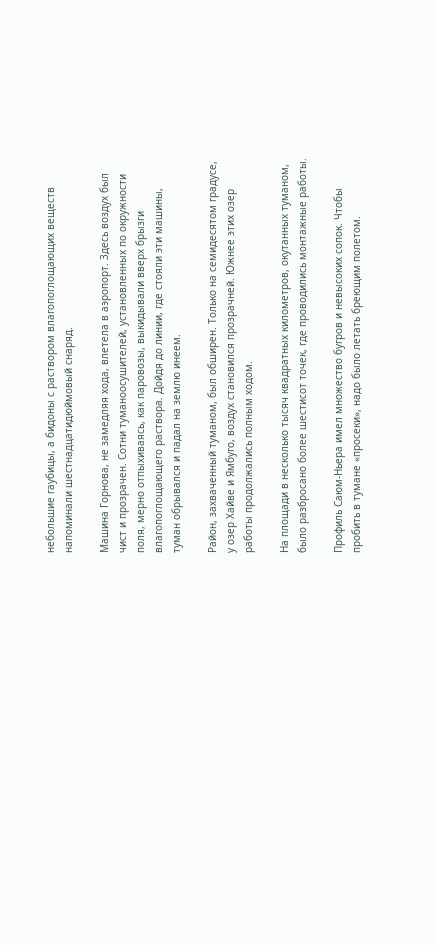небольшие гаубицы, а бидоны с раствором влагопоглощающих веществ напоминали шестнадцатидюймовый снаряд.

Машина Горнова, не замедляя хода, влетела в аэропорт. Здесь воздух был чист и прозрачен. Сотни туманоосушителей, установленных по окружности поля, мерно отпыхиваясь, как паровозы, выкидывали вверх брызги влагопоглощающего раствора. Дойдя до линии, где стояли эти машины, туман обрывался и падал на землю инеем.

Район, захваченный туманом, был обширен. Только на семидесятом градусе, у озер Хайве и Ямбуго, воздух становился прозрачней. Южнее этих озер работы продолжались полным ходом.

На площади в несколько тысяч квадратных километров, окутанных туманом, было разбросано более шестисот точек, где проводились монтажные работы.

Профиль Саюм-Ньера имел множество бугров и невысоких сопок. Чтобы пробить в тумане «просеки», надо было летать бреющим полетом.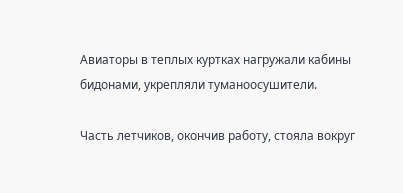Авиаторы в теплых куртках нагружали кабины бидонами, укрепляли туманоосушители.

Часть летчиков, окончив работу, стояла вокруг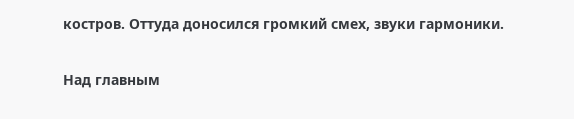костров. Оттуда доносился громкий смех, звуки гармоники.

Над главным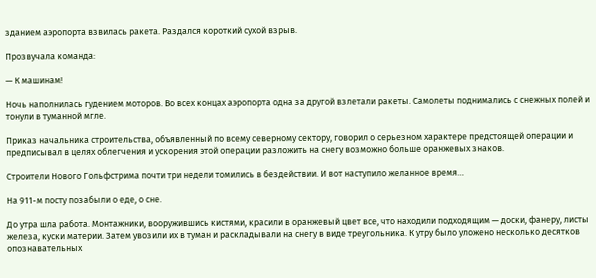зданием аэропорта взвилась ракета. Раздался короткий сухой взрыв.

Прозвучала команда:

— К машинам!

Ночь наполнилась гудением моторов. Во всех концах аэропорта одна за другой взлетали ракеты. Самолеты поднимались с снежных полей и тонули в туманной мгле.

Приказ начальника строительства, объявленный по всему северному сектору, говорил о серьезном характере предстоящей операции и предписывал в целях облегчения и ускорения этой операции разложить на снегу возможно больше оранжевых знаков.

Строители Нового Гольфстрима почти три недели томились в бездействии. И вот наступило желанное время…

На 911-м посту позабыли о еде, о сне.

До утра шла работа. Монтажники, вооружившись кистями, красили в оранжевый цвет все, что находили подходящим — доски, фанеру, листы железа, куски материи. Затем увозили их в туман и раскладывали на снегу в виде треугольника. К утру было уложено несколько десятков опознавательных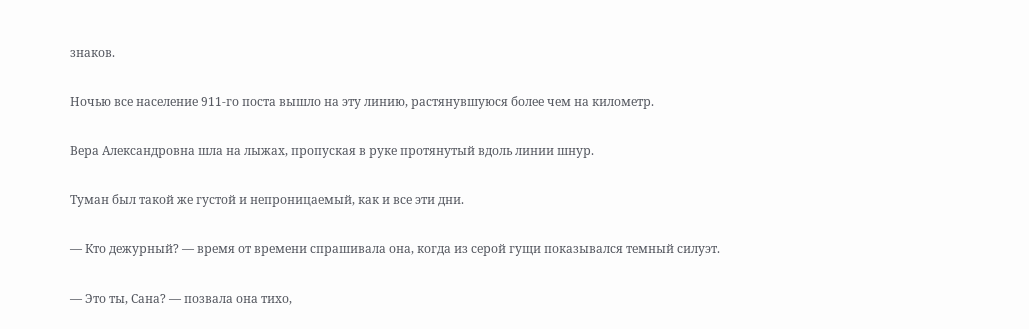знаков.

Ночью все население 911-го поста вышло на эту линию, растянувшуюся более чем на километр.

Вера Александровна шла на лыжах, пропуская в руке протянутый вдоль линии шнур.

Туман был такой же густой и непроницаемый, как и все эти дни.

— Кто дежурный? — время от времени спрашивала она, когда из серой гущи показывался темный силуэт.

— Это ты, Сана? — позвала она тихо,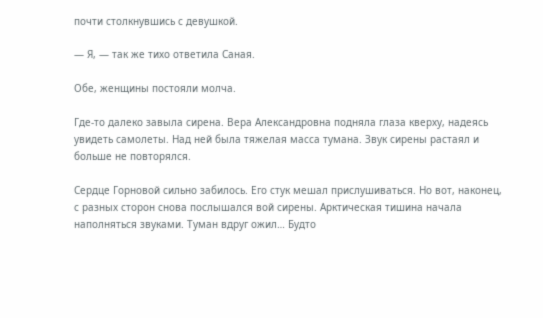почти столкнувшись с девушкой.

— Я, — так же тихо ответила Саная.

Обе, женщины постояли молча.

Где-то далеко завыла сирена. Вера Александровна подняла глаза кверху, надеясь увидеть самолеты. Над ней была тяжелая масса тумана. Звук сирены растаял и больше не повторялся.

Сердце Горновой сильно забилось. Его стук мешал прислушиваться. Но вот, наконец, с разных сторон снова послышался вой сирены. Арктическая тишина начала наполняться звуками. Туман вдруг ожил… Будто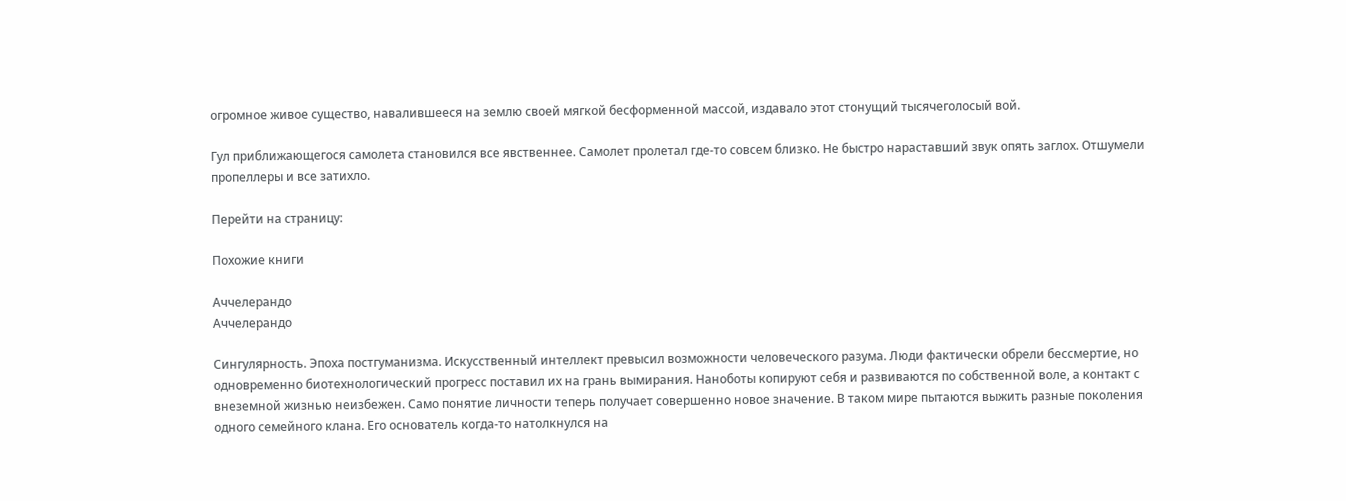огромное живое существо, навалившееся на землю своей мягкой бесформенной массой, издавало этот стонущий тысячеголосый вой.

Гул приближающегося самолета становился все явственнее. Самолет пролетал где-то совсем близко. Не быстро нараставший звук опять заглох. Отшумели пропеллеры и все затихло.

Перейти на страницу:

Похожие книги

Аччелерандо
Аччелерандо

Сингулярность. Эпоха постгуманизма. Искусственный интеллект превысил возможности человеческого разума. Люди фактически обрели бессмертие, но одновременно биотехнологический прогресс поставил их на грань вымирания. Наноботы копируют себя и развиваются по собственной воле, а контакт с внеземной жизнью неизбежен. Само понятие личности теперь получает совершенно новое значение. В таком мире пытаются выжить разные поколения одного семейного клана. Его основатель когда-то натолкнулся на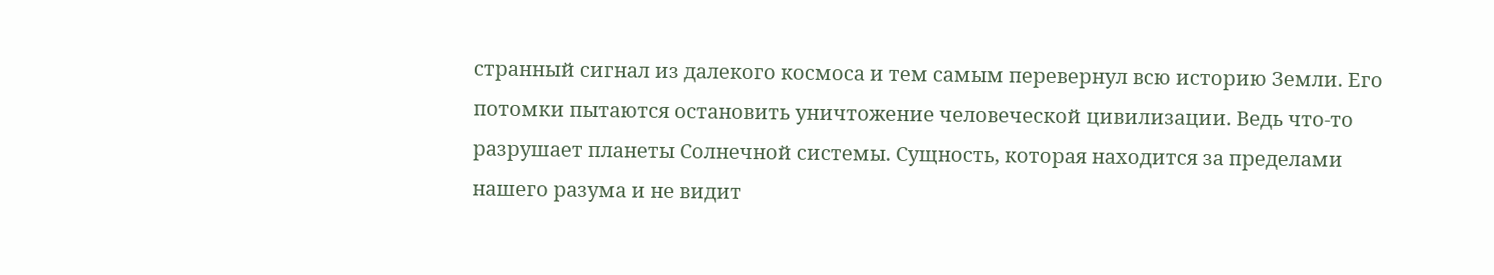странный сигнал из далекого космоса и тем самым перевернул всю историю Земли. Его потомки пытаются остановить уничтожение человеческой цивилизации. Ведь что-то разрушает планеты Солнечной системы. Сущность, которая находится за пределами нашего разума и не видит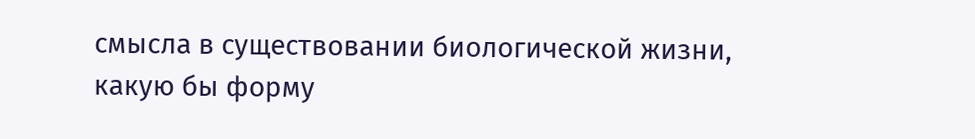смысла в существовании биологической жизни, какую бы форму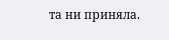та ни приняла.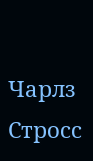Чарлз Стросс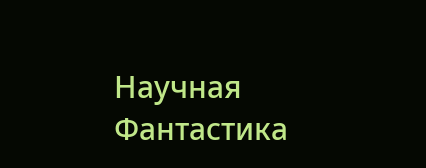Научная Фантастика